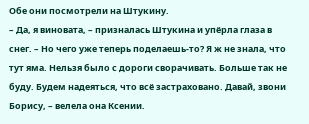Обе они посмотрели на Штукину.
– Да, я виновата, – призналась Штукина и упёрла глаза в снег. – Но чего уже теперь поделаешь-то? Я ж не знала, что тут яма. Нельзя было с дороги сворачивать. Больше так не буду. Будем надеяться, что всё застраховано. Давай, звони Борису, – велела она Ксении.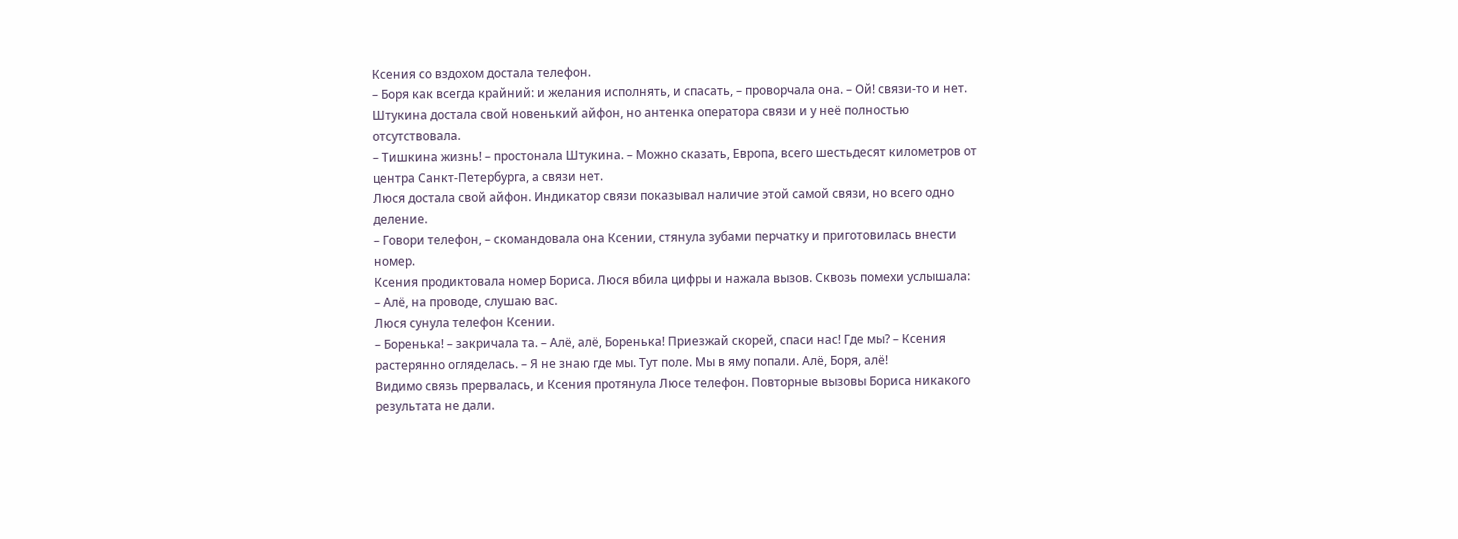Ксения со вздохом достала телефон.
– Боря как всегда крайний: и желания исполнять, и спасать, – проворчала она. – Ой! связи-то и нет.
Штукина достала свой новенький айфон, но антенка оператора связи и у неё полностью отсутствовала.
– Тишкина жизнь! – простонала Штукина. – Можно сказать, Европа, всего шестьдесят километров от центра Санкт-Петербурга, а связи нет.
Люся достала свой айфон. Индикатор связи показывал наличие этой самой связи, но всего одно деление.
– Говори телефон, – скомандовала она Ксении, стянула зубами перчатку и приготовилась внести номер.
Ксения продиктовала номер Бориса. Люся вбила цифры и нажала вызов. Сквозь помехи услышала:
– Алё, на проводе, слушаю вас.
Люся сунула телефон Ксении.
– Боренька! – закричала та. – Алё, алё, Боренька! Приезжай скорей, спаси нас! Где мы? – Ксения растерянно огляделась. – Я не знаю где мы. Тут поле. Мы в яму попали. Алё, Боря, алё!
Видимо связь прервалась, и Ксения протянула Люсе телефон. Повторные вызовы Бориса никакого результата не дали.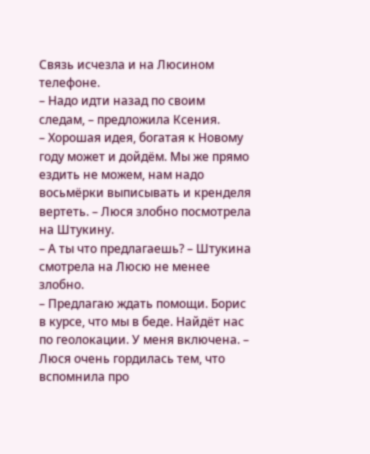Связь исчезла и на Люсином телефоне.
– Надо идти назад по своим следам, – предложила Ксения.
– Хорошая идея, богатая к Новому году может и дойдём. Мы же прямо ездить не можем, нам надо восьмёрки выписывать и кренделя вертеть. – Люся злобно посмотрела на Штукину.
– А ты что предлагаешь? – Штукина смотрела на Люсю не менее злобно.
– Предлагаю ждать помощи. Борис в курсе, что мы в беде. Найдёт нас по геолокации. У меня включена. – Люся очень гордилась тем, что вспомнила про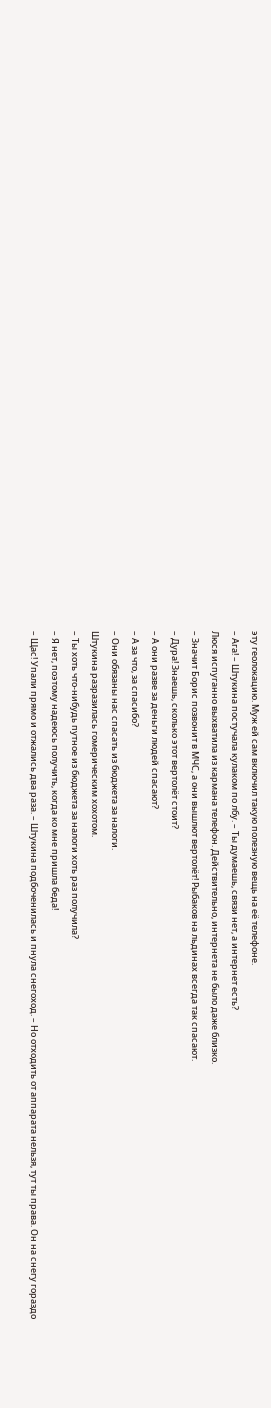эту геолокацию. Муж ей сам включил такую полезную вещь на её телефоне.
– Ага! – Штукина постучала кулаком по лбу. – Ты думаешь, связи нет, а интернет есть?
Люся испуганно выхватила из кармана телефон. Действительно, интернета не было даже близко.
– Значит Борис позвонит в МЧС, а они вышлют вертолёт! Рыбаков на льдинах всегда так спасают.
– Дура! Знаешь, сколько этот вертолёт стоит?
– А они разве за деньги людей спасают?
– А за что, за спасибо?
– Они обязаны нас спасать из бюджета за налоги.
Штукина разразилась гомерическим хохотом.
– Ты хоть что-нибудь путное из бюджета за налоги хоть раз получила?
– Я нет, поэтому надеюсь получить, когда ко мне пришла беда!
– Щас! Упали прямо и отжались два раза. – Штукина подбоченилась и пнула снегоход. – Но отходить от аппарата нельзя, тут ты права. Он на снегу гораздо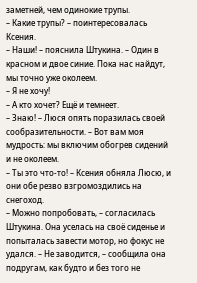заметней, чем одинокие трупы.
– Какие трупы? – поинтересовалась Ксения.
– Наши! – пояснила Штукина. – Один в красном и двое синие. Пока нас найдут, мы точно уже околеем.
– Я не хочу!
– А кто хочет? Ещё и темнеет.
– Знаю! – Люся опять поразилась своей сообразительности. – Вот вам моя мудрость: мы включим обогрев сидений и не околеем.
– Ты это что-то! – Ксения обняла Люсю, и они обе резво взгромоздились на снегоход.
– Можно попробовать, – согласилась Штукина. Она уселась на своё сиденье и попыталась завести мотор, но фокус не удался. – Не заводится, – сообщила она подругам, как будто и без того не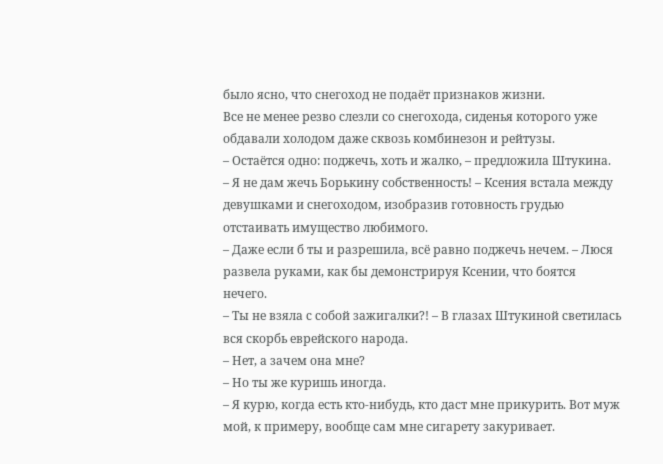было ясно, что снегоход не подаёт признаков жизни.
Все не менее резво слезли со снегохода, сиденья которого уже обдавали холодом даже сквозь комбинезон и рейтузы.
– Остаётся одно: поджечь, хоть и жалко, – предложила Штукина.
– Я не дам жечь Борькину собственность! – Ксения встала между девушками и снегоходом, изобразив готовность грудью отстаивать имущество любимого.
– Даже если б ты и разрешила, всё равно поджечь нечем. – Люся развела руками, как бы демонстрируя Ксении, что боятся нечего.
– Ты не взяла с собой зажигалки?! – В глазах Штукиной светилась вся скорбь еврейского народа.
– Нет, а зачем она мне?
– Но ты же куришь иногда.
– Я курю, когда есть кто-нибудь, кто даст мне прикурить. Вот муж мой, к примеру, вообще сам мне сигарету закуривает.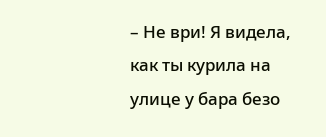– Не ври! Я видела, как ты курила на улице у бара безо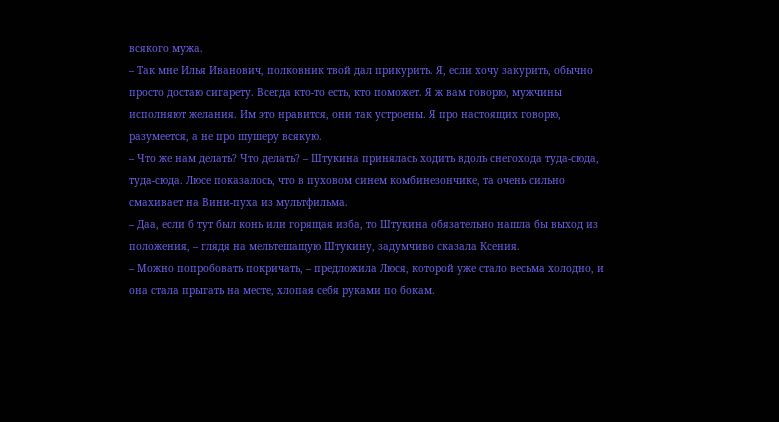всякого мужа.
– Так мне Илья Иванович, полковник твой дал прикурить. Я, если хочу закурить, обычно просто достаю сигарету. Всегда кто-то есть, кто поможет. Я ж вам говорю, мужчины исполняют желания. Им это нравится, они так устроены. Я про настоящих говорю, разумеется, а не про шушеру всякую.
– Что же нам делать? Что делать? – Штукина принялась ходить вдоль снегохода туда-сюда, туда-сюда. Люсе показалось, что в пуховом синем комбинезончике, та очень сильно смахивает на Вини-пуха из мультфильма.
– Даа, если б тут был конь или горящая изба, то Штукина обязательно нашла бы выход из положения, – глядя на мельтешащую Штукину, задумчиво сказала Ксения.
– Можно попробовать покричать, – предложила Люся, которой уже стало весьма холодно, и она стала прыгать на месте, хлопая себя руками по бокам.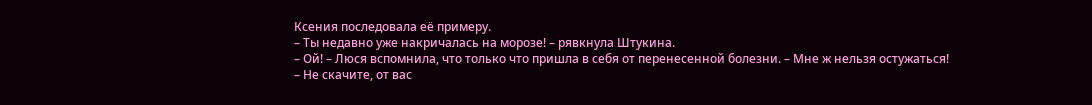Ксения последовала её примеру.
– Ты недавно уже накричалась на морозе! – рявкнула Штукина.
– Ой! – Люся вспомнила, что только что пришла в себя от перенесенной болезни. – Мне ж нельзя остужаться!
– Не скачите, от вас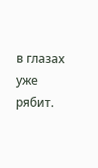в глазах уже рябит.